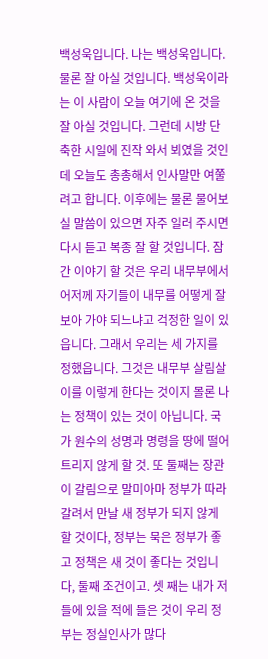백성욱입니다. 나는 백성욱입니다. 물론 잘 아실 것입니다. 백성욱이라는 이 사람이 오늘 여기에 온 것을 잘 아실 것입니다. 그런데 시방 단축한 시일에 진작 와서 뵈였을 것인데 오늘도 총총해서 인사말만 여쭐려고 합니다. 이후에는 물론 물어보실 말씀이 있으면 자주 일러 주시면 다시 듣고 복종 잘 할 것입니다. 잠간 이야기 할 것은 우리 내무부에서 어저께 자기들이 내무를 어떻게 잘 보아 가야 되느냐고 걱정한 일이 있읍니다. 그래서 우리는 세 가지를 정했읍니다. 그것은 내무부 살림살이를 이렇게 한다는 것이지 몰론 나는 정책이 있는 것이 아닙니다. 국가 원수의 성명과 명령을 땅에 떨어트리지 않게 할 것. 또 둘째는 장관이 갈림으로 말미아마 정부가 따라 갈려서 만날 새 정부가 되지 않게 할 것이다, 정부는 묵은 정부가 좋고 정책은 새 것이 좋다는 것입니다, 둘째 조건이고. 셋 째는 내가 저들에 있을 적에 들은 것이 우리 정부는 정실인사가 많다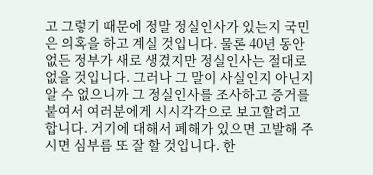고 그렇기 때문에 정말 정실인사가 있는지 국민은 의혹을 하고 계실 것입니다. 물론 40년 동안 없든 정부가 새로 생겼지만 정실인사는 절대로 없을 것입니다. 그러나 그 말이 사실인지 아닌지 알 수 없으니까 그 정실인사를 조사하고 증거를 붙여서 여러분에게 시시각각으로 보고할려고 합니다. 거기에 대해서 폐해가 있으면 고발해 주시면 심부름 또 잘 할 것입니다. 한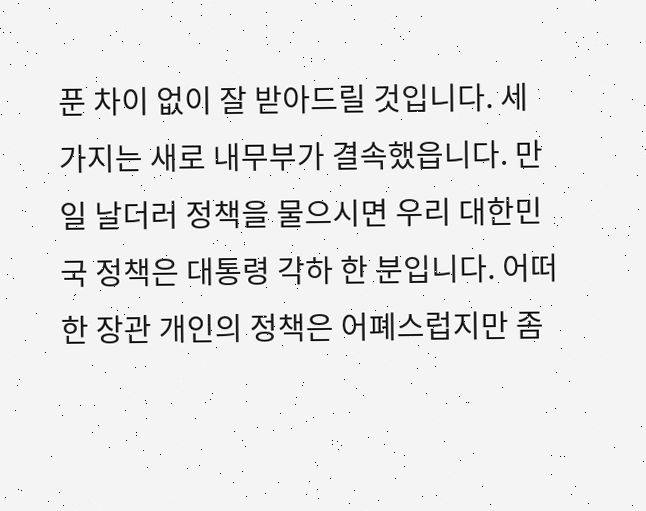푼 차이 없이 잘 받아드릴 것입니다. 세 가지는 새로 내무부가 결속했읍니다. 만일 날더러 정책을 물으시면 우리 대한민국 정책은 대통령 각하 한 분입니다. 어떠한 장관 개인의 정책은 어폐스럽지만 좀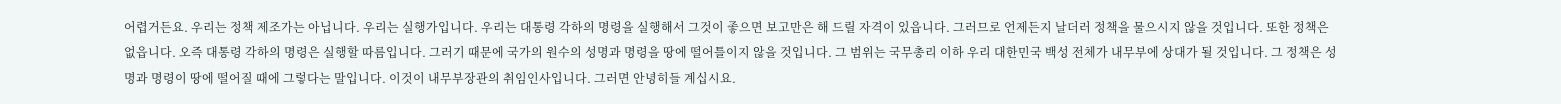어렵거든요. 우리는 정책 제조가는 아닙니다. 우리는 실행가입니다. 우리는 대통령 각하의 명령을 실행해서 그것이 좋으면 보고만은 해 드릴 자격이 있읍니다. 그러므로 언제든지 날더러 정책을 물으시지 않을 것입니다. 또한 정책은 없읍니다. 오즉 대통령 각하의 명령은 실행할 따름입니다. 그러기 때문에 국가의 원수의 성명과 명령을 땅에 떨어틀이지 않을 것입니다. 그 범위는 국무총리 이하 우리 대한민국 백성 전체가 내무부에 상대가 될 것입니다. 그 정책은 성명과 명령이 땅에 떨어질 때에 그렇다는 말입니다. 이것이 내무부장관의 취임인사입니다. 그러면 안녕히들 계십시요.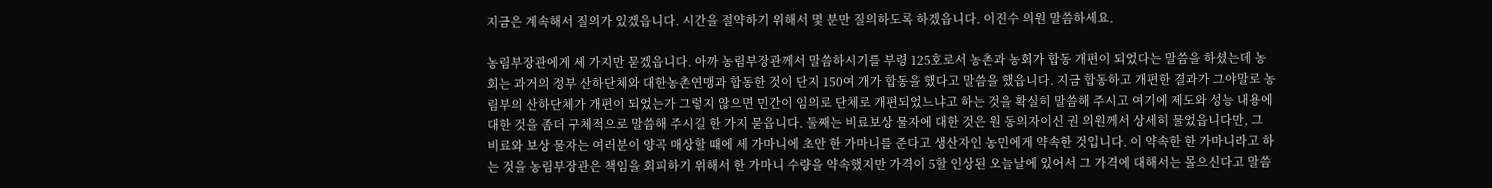지금은 계속해서 질의가 있겠읍니다. 시간을 절약하기 위해서 몇 분만 질의하도록 하겠읍니다. 이진수 의원 말씀하세요.

농림부장관에게 세 가지만 묻겠읍니다. 아까 농림부장관께서 말씀하시기를 부령 125호로서 농촌과 농회가 합동 개편이 되었다는 말씀을 하셨는데 농회는 과거의 정부 산하단체와 대한농촌연맹과 합동한 것이 단지 150여 개가 합동을 했다고 말씀을 했읍니다. 지금 합동하고 개편한 결과가 그야말로 농림부의 산하단체가 개편이 되었는가 그렇지 않으면 민간이 임의로 단체로 개편되었느냐고 하는 것을 확실히 말씀해 주시고 여기에 제도와 성능 내용에 대한 것을 좀더 구체적으로 말씀해 주시길 한 가지 묻읍니다. 둘째는 비료보상 물자에 대한 것은 원 동의자이신 권 의원께서 상세히 물었읍니다만, 그 비료와 보상 물자는 여러분이 양곡 매상할 때에 세 가마니에 초안 한 가마니를 준다고 생산자인 농민에게 약속한 것입니다. 이 약속한 한 가마니라고 하는 것을 농림부장관은 책임을 회피하기 위해서 한 가마니 수량을 약속했지만 가격이 5할 인상된 오늘날에 있어서 그 가격에 대해서는 몰으신다고 말씀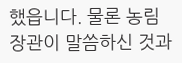했읍니다. 물론 농림장관이 말씀하신 것과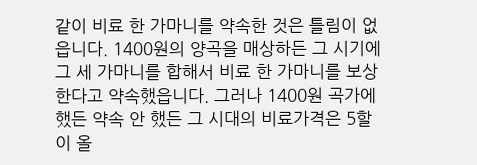같이 비료 한 가마니를 약속한 것은 틀림이 없읍니다. 1400원의 양곡을 매상하든 그 시기에 그 세 가마니를 합해서 비료 한 가마니를 보상한다고 약속했읍니다. 그러나 1400원 곡가에 했든 약속 안 했든 그 시대의 비료가격은 5할이 올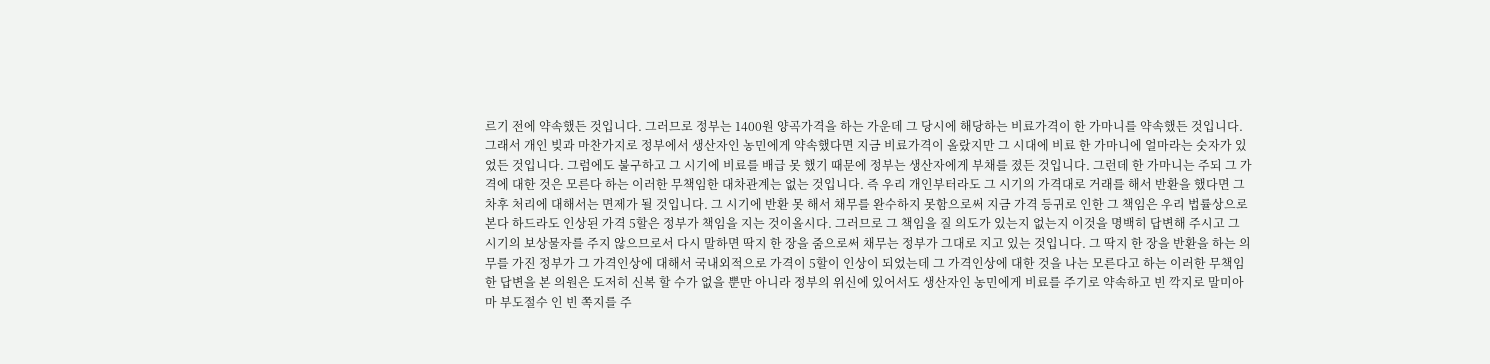르기 전에 약속했든 것입니다. 그러므로 정부는 1400원 양곡가격을 하는 가운데 그 당시에 해당하는 비료가격이 한 가마니를 약속했든 것입니다. 그래서 개인 빚과 마찬가지로 정부에서 생산자인 농민에게 약속했다면 지금 비료가격이 올랐지만 그 시대에 비료 한 가마니에 얼마라는 숫자가 있었든 것입니다. 그럼에도 불구하고 그 시기에 비료를 배급 못 했기 때문에 정부는 생산자에게 부채를 졌든 것입니다. 그런데 한 가마니는 주되 그 가격에 대한 것은 모른다 하는 이러한 무책임한 대차관계는 없는 것입니다. 즉 우리 개인부터라도 그 시기의 가격대로 거래를 해서 반환을 했다면 그 차후 처리에 대해서는 면제가 될 것입니다. 그 시기에 반환 못 해서 채무를 완수하지 못함으로써 지금 가격 등귀로 인한 그 책임은 우리 법률상으로 본다 하드라도 인상된 가격 5할은 정부가 책임을 지는 것이올시다. 그러므로 그 책임을 질 의도가 있는지 없는지 이것을 명백히 답변해 주시고 그 시기의 보상물자를 주지 않으므로서 다시 말하면 딱지 한 장을 줌으로써 채무는 정부가 그대로 지고 있는 것입니다. 그 딱지 한 장을 반환을 하는 의무를 가진 정부가 그 가격인상에 대해서 국내외적으로 가격이 5할이 인상이 되었는데 그 가격인상에 대한 것을 나는 모른다고 하는 이러한 무책임한 답변을 본 의원은 도저히 신복 할 수가 없을 뿐만 아니라 정부의 위신에 있어서도 생산자인 농민에게 비료를 주기로 약속하고 빈 깍지로 말미아마 부도절수 인 빈 쪽지를 주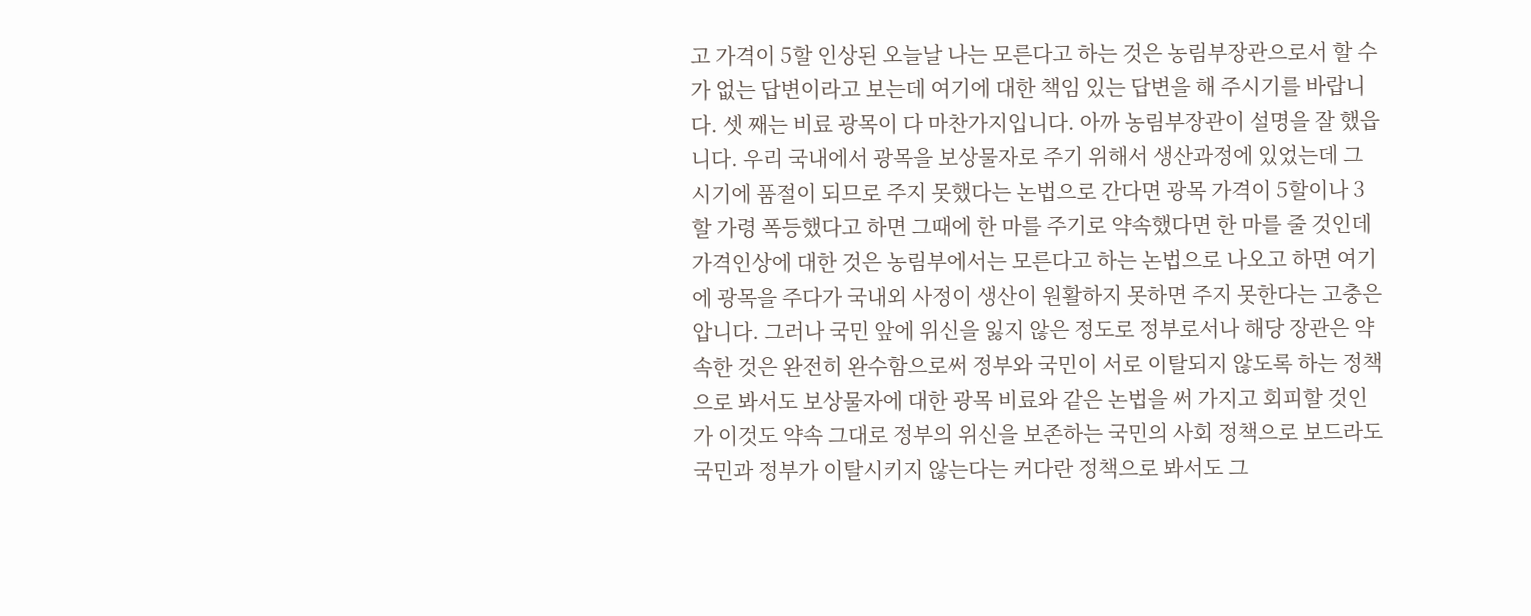고 가격이 5할 인상된 오늘날 나는 모른다고 하는 것은 농림부장관으로서 할 수가 없는 답변이라고 보는데 여기에 대한 책임 있는 답변을 해 주시기를 바랍니다. 셋 째는 비료 광목이 다 마찬가지입니다. 아까 농림부장관이 설명을 잘 했읍니다. 우리 국내에서 광목을 보상물자로 주기 위해서 생산과정에 있었는데 그 시기에 품절이 되므로 주지 못했다는 논법으로 간다면 광목 가격이 5할이나 3할 가령 폭등했다고 하면 그때에 한 마를 주기로 약속했다면 한 마를 줄 것인데 가격인상에 대한 것은 농림부에서는 모른다고 하는 논법으로 나오고 하면 여기에 광목을 주다가 국내외 사정이 생산이 원활하지 못하면 주지 못한다는 고충은 압니다. 그러나 국민 앞에 위신을 잃지 않은 정도로 정부로서나 해당 장관은 약속한 것은 완전히 완수함으로써 정부와 국민이 서로 이탈되지 않도록 하는 정책으로 봐서도 보상물자에 대한 광목 비료와 같은 논법을 써 가지고 회피할 것인가 이것도 약속 그대로 정부의 위신을 보존하는 국민의 사회 정책으로 보드라도 국민과 정부가 이탈시키지 않는다는 커다란 정책으로 봐서도 그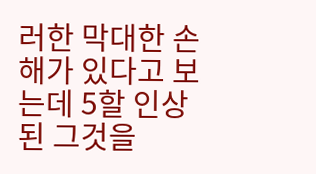러한 막대한 손해가 있다고 보는데 5할 인상된 그것을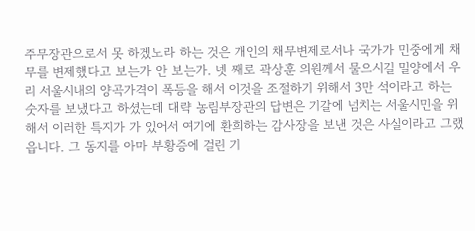주무장관으로서 못 하겠노라 하는 것은 개인의 채무변제로서나 국가가 민중에게 채무를 변제했다고 보는가 안 보는가. 넷 째로 곽상훈 의원께서 물으시길 밀양에서 우리 서울시내의 양곡가격이 폭등을 해서 이것을 조절하기 위해서 3만 석이라고 하는 숫자를 보냈다고 하셨는데 대략 농림부장관의 답변은 기갈에 넘치는 서울시민을 위해서 이러한 특지가 가 있어서 여기에 환희하는 감사장을 보낸 것은 사실이라고 그랬읍니다. 그 동지를 아마 부황증에 걸린 기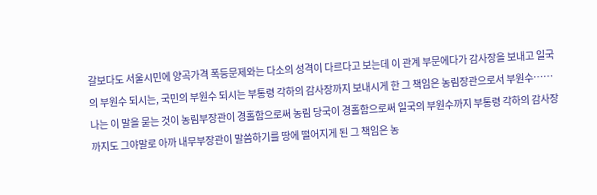갈보다도 서울시민에 양곡가격 폭등문제와는 다소의 성격이 다르다고 보는데 이 관계 부문에다가 감사장을 보내고 일국의 부원수 되시는, 국민의 부원수 되시는 부통령 각하의 감사장까지 보내시게 한 그 책임은 농림장관으로서 부원수…… 나는 이 말을 묻는 것이 농림부장관이 경홀함으로써 농림 당국이 경홀함으로써 일국의 부원수까지 부통령 각하의 감사장까지도 그야말로 아까 내무부장관이 말씀하기를 땅에 떨어지게 된 그 책임은 농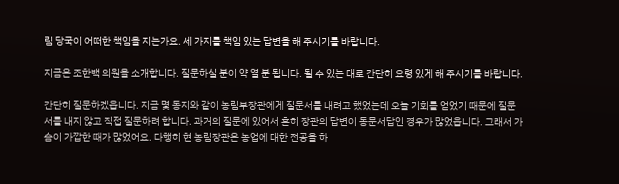림 당국이 어떠한 책임을 지는가요. 세 가지를 책임 있는 답변을 해 주시기를 바랍니다.

지금은 조한백 의원을 소개합니다. 질문하실 분이 약 열 분 됩니다. 될 수 있는 대로 간단히 요령 있게 해 주시기를 바랍니다.

간단히 질문하겠읍니다. 지금 몇 동지와 같이 농림부장관에게 질문서를 내려고 했었는데 오늘 기회를 얻었기 때문에 질문서를 내지 않고 직접 질문하려 합니다. 과거의 질문에 있어서 흔히 장관의 답변이 동문서답인 경우가 많었읍니다. 그래서 가슴이 가깝한 때가 많었어요. 다행히 현 농림장관은 농업에 대한 전공을 하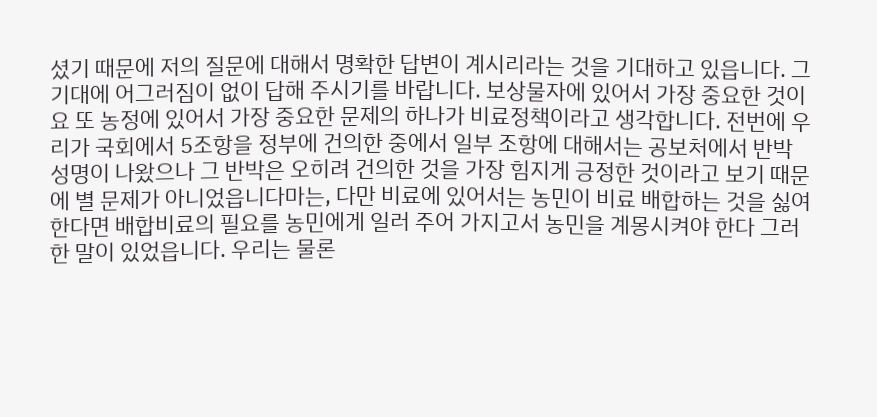셨기 때문에 저의 질문에 대해서 명확한 답변이 계시리라는 것을 기대하고 있읍니다. 그 기대에 어그러짐이 없이 답해 주시기를 바랍니다. 보상물자에 있어서 가장 중요한 것이요 또 농정에 있어서 가장 중요한 문제의 하나가 비료정책이라고 생각합니다. 전번에 우리가 국회에서 5조항을 정부에 건의한 중에서 일부 조항에 대해서는 공보처에서 반박 성명이 나왔으나 그 반박은 오히려 건의한 것을 가장 힘지게 긍정한 것이라고 보기 때문에 별 문제가 아니었읍니다마는, 다만 비료에 있어서는 농민이 비료 배합하는 것을 싫여한다면 배합비료의 필요를 농민에게 일러 주어 가지고서 농민을 계몽시켜야 한다 그러한 말이 있었읍니다. 우리는 물론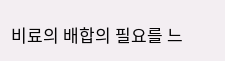비료의 배합의 필요를 느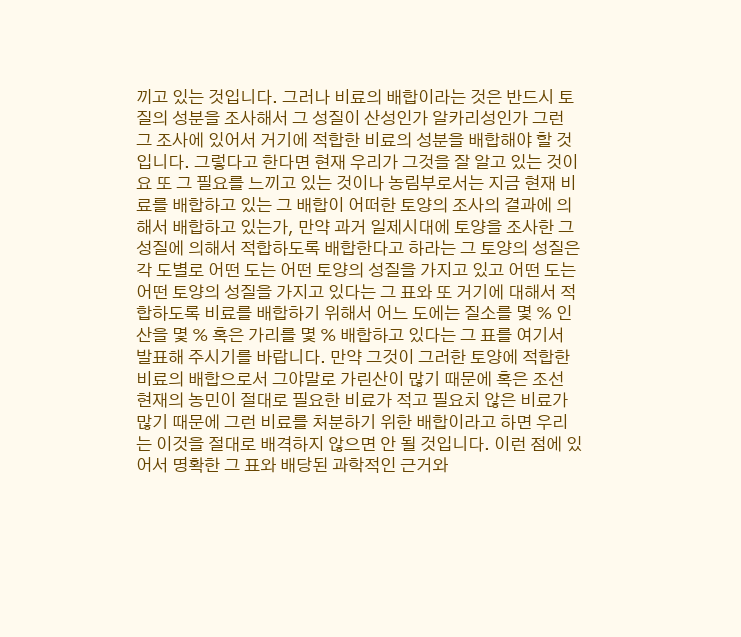끼고 있는 것입니다. 그러나 비료의 배합이라는 것은 반드시 토질의 성분을 조사해서 그 성질이 산성인가 알카리성인가 그런 그 조사에 있어서 거기에 적합한 비료의 성분을 배합해야 할 것입니다. 그렇다고 한다면 현재 우리가 그것을 잘 알고 있는 것이요 또 그 필요를 느끼고 있는 것이나 농림부로서는 지금 현재 비료를 배합하고 있는 그 배합이 어떠한 토양의 조사의 결과에 의해서 배합하고 있는가, 만약 과거 일제시대에 토양을 조사한 그 성질에 의해서 적합하도록 배합한다고 하라는 그 토양의 성질은 각 도별로 어떤 도는 어떤 토양의 성질을 가지고 있고 어떤 도는 어떤 토양의 성질을 가지고 있다는 그 표와 또 거기에 대해서 적합하도록 비료를 배합하기 위해서 어느 도에는 질소를 몇 % 인산을 몇 % 혹은 가리를 몇 % 배합하고 있다는 그 표를 여기서 발표해 주시기를 바랍니다. 만약 그것이 그러한 토양에 적합한 비료의 배합으로서 그야말로 가린산이 많기 때문에 혹은 조선 현재의 농민이 절대로 필요한 비료가 적고 필요치 않은 비료가 많기 때문에 그런 비료를 처분하기 위한 배합이라고 하면 우리는 이것을 절대로 배격하지 않으면 안 될 것입니다. 이런 점에 있어서 명확한 그 표와 배당된 과학적인 근거와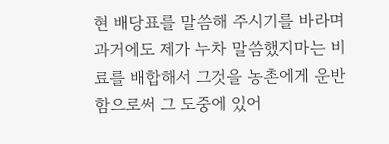현 배당표를 말씀해 주시기를 바라며 과거에도 제가 누차 말씀했지마는 비료를 배합해서 그것을 농촌에게 운반함으로써 그 도중에 있어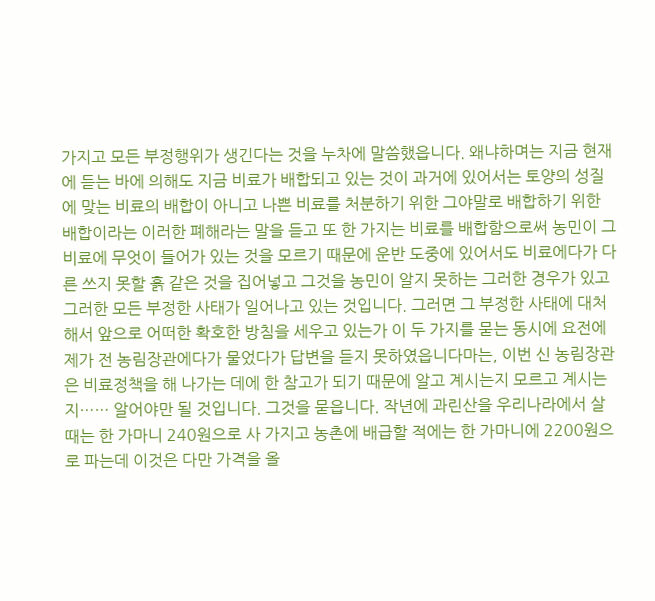가지고 모든 부정행위가 생긴다는 것을 누차에 말씀했읍니다. 왜냐하며는 지금 현재에 듣는 바에 의해도 지금 비료가 배합되고 있는 것이 과거에 있어서는 토양의 성질에 맞는 비료의 배합이 아니고 나쁜 비료를 처분하기 위한 그야말로 배합하기 위한 배합이라는 이러한 폐해라는 말을 듣고 또 한 가지는 비료를 배합함으로써 농민이 그 비료에 무엇이 들어가 있는 것을 모르기 때문에 운반 도중에 있어서도 비료에다가 다른 쓰지 못할 흙 같은 것을 집어넣고 그것을 농민이 알지 못하는 그러한 경우가 있고 그러한 모든 부정한 사태가 일어나고 있는 것입니다. 그러면 그 부정한 사태에 대처해서 앞으로 어떠한 확호한 방침을 세우고 있는가 이 두 가지를 묻는 동시에 요전에 제가 전 농림장관에다가 물었다가 답변을 듣지 못하였읍니다마는, 이번 신 농림장관은 비료정책을 해 나가는 데에 한 참고가 되기 때문에 알고 계시는지 모르고 계시는지…… 알어야만 될 것입니다. 그것을 묻읍니다. 작년에 과린산을 우리나라에서 살 때는 한 가마니 240원으로 사 가지고 농촌에 배급할 적에는 한 가마니에 2200원으로 파는데 이것은 다만 가격을 올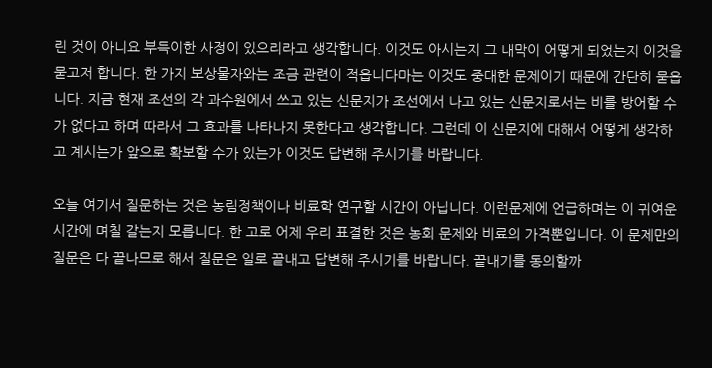린 것이 아니요 부득이한 사정이 있으리라고 생각합니다. 이것도 아시는지 그 내막이 어떻게 되었는지 이것을 묻고저 합니다. 한 가지 보상물자와는 조금 관련이 적읍니다마는 이것도 중대한 문제이기 때문에 간단히 묻읍니다. 지금 현재 조선의 각 과수원에서 쓰고 있는 신문지가 조선에서 나고 있는 신문지로서는 비를 방어할 수가 없다고 하며 따라서 그 효과를 나타나지 못한다고 생각합니다. 그런데 이 신문지에 대해서 어떻게 생각하고 계시는가 앞으로 확보할 수가 있는가 이것도 답변해 주시기를 바랍니다.

오늘 여기서 질문하는 것은 농림정책이나 비료학 연구할 시간이 아닙니다. 이런문제에 언급하며는 이 귀여운 시간에 며칠 갈는지 모릅니다. 한 고로 어제 우리 표결한 것은 농회 문제와 비료의 가격뿐입니다. 이 문제만의 질문은 다 끝나므로 해서 질문은 일로 끝내고 답변해 주시기를 바랍니다. 끝내기를 동의할까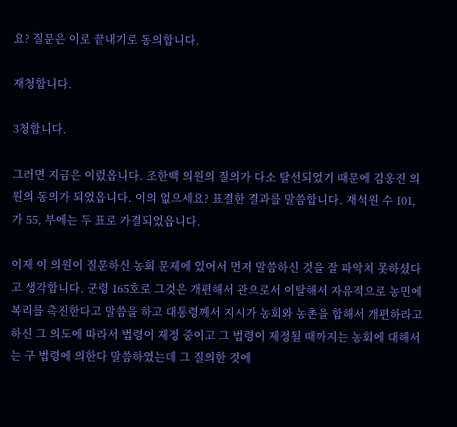요? 질문은 이로 끝내기로 동의합니다.

재청합니다.

3청합니다.

그러면 지금은 이렀읍니다. 조한백 의원의 질의가 다소 탈선되었기 때문에 김웅진 의원의 동의가 되었읍니다. 이의 없으세요? 표결한 결과를 말씀합니다. 재석원 수 101, 가 55, 부에는 두 표로 가결되었읍니다.

이제 이 의원이 질문하신 농회 문제에 있어서 먼저 말씀하신 것을 잘 파악치 못하셨다고 생각합니다. 군령 165호로 그것은 개편해서 관으로서 이탈해서 자유적으로 농민에 복리를 촉진한다고 말씀을 하고 대통령께서 지시가 농회와 농촌을 합해서 개편하라고 하신 그 의도에 따라서 법령이 제정 중이고 그 법령이 제정될 때까지는 농회에 대해서는 구 법령에 의한다 말씀하였는데 그 질의한 것에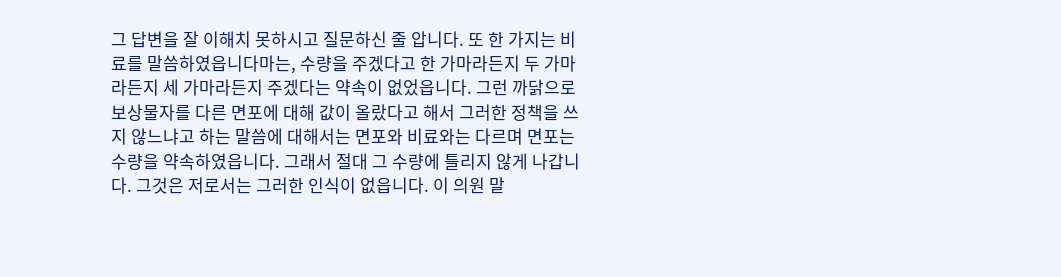그 답변을 잘 이해치 못하시고 질문하신 줄 압니다. 또 한 가지는 비료를 말씀하였읍니다마는, 수량을 주겠다고 한 가마라든지 두 가마라든지 세 가마라든지 주겠다는 약속이 없었읍니다. 그런 까닭으로 보상물자를 다른 면포에 대해 값이 올랐다고 해서 그러한 정책을 쓰지 않느냐고 하는 말씀에 대해서는 면포와 비료와는 다르며 면포는 수량을 약속하였읍니다. 그래서 절대 그 수량에 틀리지 않게 나갑니다. 그것은 저로서는 그러한 인식이 없읍니다. 이 의원 말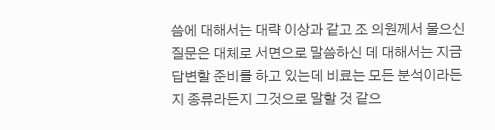씀에 대해서는 대략 이상과 같고 조 의원께서 물으신 질문은 대체로 서면으로 말씀하신 데 대해서는 지금 답변할 준비를 하고 있는데 비료는 모든 분석이라든지 종류라든지 그것으로 말할 것 같으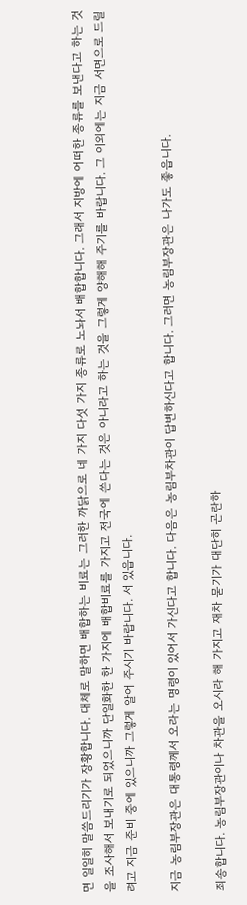면 일일히 말씀드리기가 장황합니다. 대체로 말하면 배합하는 비료는 그러한 까닭으로 네 가지 다섯 가지 종류로 노놔서 배합합니다. 그래서 지방에 어떠한 종류를 보낸다고 하는 것을 조사해서 보내기로 되었으니까 단일화한 한 가지에 배합비료를 가지고 전국에 쓴다는 것은 아니라고 하는 것을 그렇게 양해해 주기를 바랍니다. 그 이외에는 지금 서면으로 드릴려고 지금 준비 중에 있으니까 그렇게 알어 주시기 바랍니다. 서 있읍니다.

지금 농림부장관은 대통령께서 오라는 명령이 있어서 가신다고 합니다. 다음은 농림부차관이 답변하신다고 합니다. 그러면 농림부장관은 나가도 좋읍니다.

죄송합니다. 농림부장관이나 차관을 오시라 해 가지고 재차 묻기가 대단히 곤란하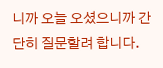니까 오늘 오셨으니까 간단히 질문할려 합니다.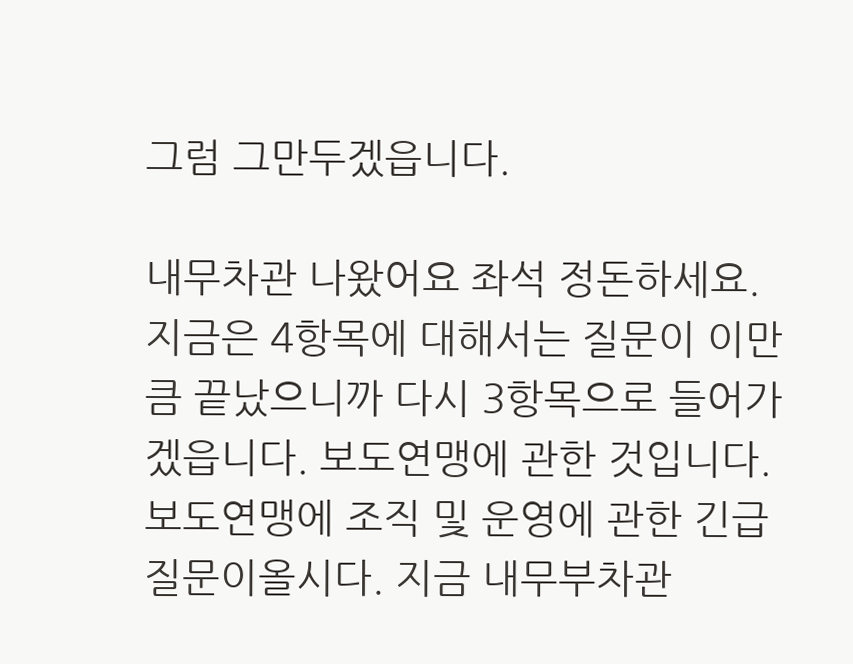그럼 그만두겠읍니다.

내무차관 나왔어요 좌석 정돈하세요. 지금은 4항목에 대해서는 질문이 이만큼 끝났으니까 다시 3항목으로 들어가겠읍니다. 보도연맹에 관한 것입니다. 보도연맹에 조직 및 운영에 관한 긴급질문이올시다. 지금 내무부차관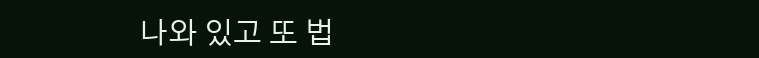나와 있고 또 법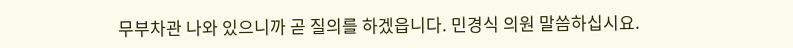무부차관 나와 있으니까 곧 질의를 하겠읍니다. 민경식 의원 말씀하십시요.